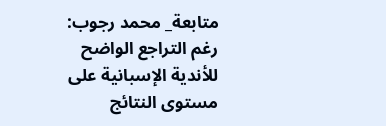متابعة_ محمد رجوب:
رغم التراجع الواضح للأندية الإسبانية على مستوى النتائج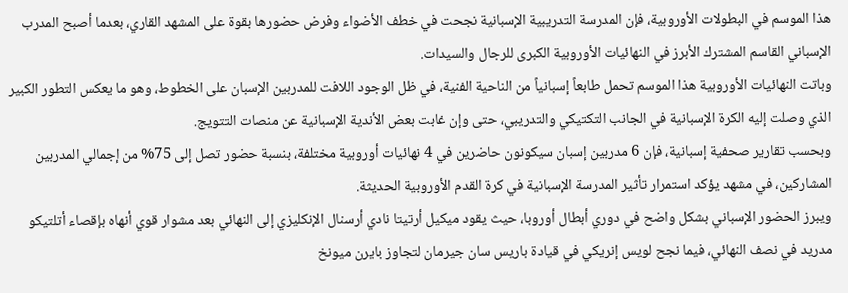هذا الموسم في البطولات الأوروبية، فإن المدرسة التدريبية الإسبانية نجحت في خطف الأضواء وفرض حضورها بقوة على المشهد القاري، بعدما أصبح المدرب الإسباني القاسم المشترك الأبرز في النهائيات الأوروبية الكبرى للرجال والسيدات.
وباتت النهائيات الأوروبية هذا الموسم تحمل طابعاً إسبانياً من الناحية الفنية، في ظل الوجود اللافت للمدربين الإسبان على الخطوط، وهو ما يعكس التطور الكبير الذي وصلت إليه الكرة الإسبانية في الجانب التكتيكي والتدريبي، حتى وإن غابت بعض الأندية الإسبانية عن منصات التتويج.
وبحسب تقارير صحفية إسبانية، فإن 6 مدربين إسبان سيكونون حاضرين في 4 نهائيات أوروبية مختلفة، بنسبة حضور تصل إلى 75% من إجمالي المدربين المشاركين، في مشهد يؤكد استمرار تأثير المدرسة الإسبانية في كرة القدم الأوروبية الحديثة.
ويبرز الحضور الإسباني بشكل واضح في دوري أبطال أوروبا، حيث يقود ميكيل أرتيتا نادي أرسنال الإنكليزي إلى النهائي بعد مشوار قوي أنهاه بإقصاء أتلتيكو مدريد في نصف النهائي، فيما نجح لويس إنريكي في قيادة باريس سان جيرمان لتجاوز بايرن ميونخ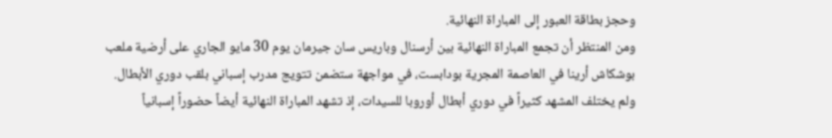وحجز بطاقة العبور إلى المباراة النهائية.
ومن المنتظر أن تجمع المباراة النهائية بين أرسنال وباريس سان جيرمان يوم 30 مايو الجاري على أرضية ملعب بوشكاش أرينا في العاصمة المجرية بودابست، في مواجهة ستضمن تتويج مدرب إسباني بلقب دوري الأبطال.
ولم يختلف المشهد كثيراً في دوري أبطال أوروبا للسيدات، إذ تشهد المباراة النهائية أيضاً حضوراً إسبانياً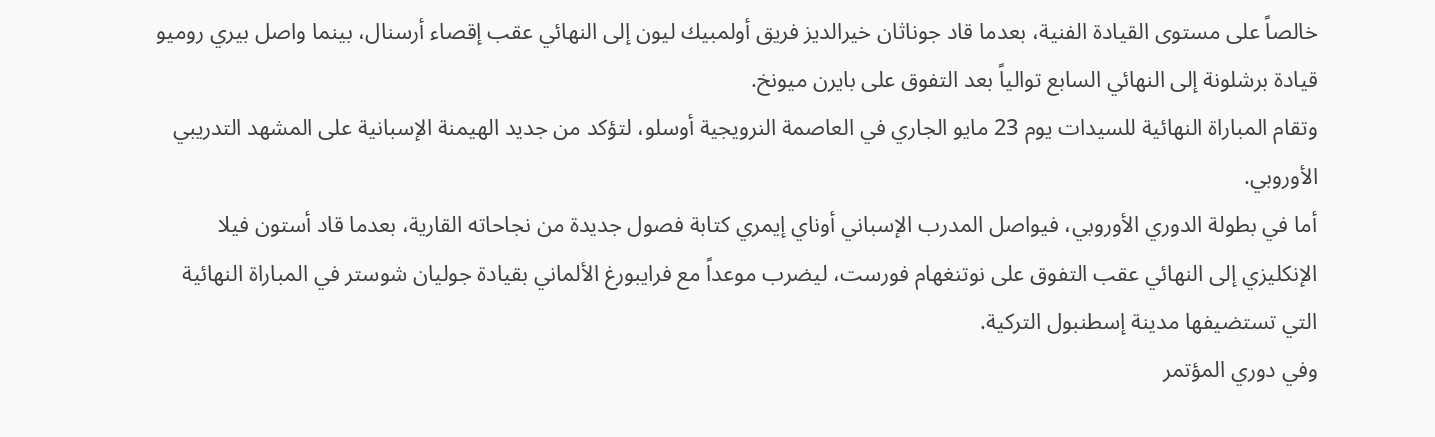خالصاً على مستوى القيادة الفنية، بعدما قاد جوناثان خيرالديز فريق أولمبيك ليون إلى النهائي عقب إقصاء أرسنال، بينما واصل بيري روميو قيادة برشلونة إلى النهائي السابع توالياً بعد التفوق على بايرن ميونخ.
وتقام المباراة النهائية للسيدات يوم 23 مايو الجاري في العاصمة النرويجية أوسلو، لتؤكد من جديد الهيمنة الإسبانية على المشهد التدريبي الأوروبي.
أما في بطولة الدوري الأوروبي، فيواصل المدرب الإسباني أوناي إيمري كتابة فصول جديدة من نجاحاته القارية، بعدما قاد أستون فيلا الإنكليزي إلى النهائي عقب التفوق على نوتنغهام فورست، ليضرب موعداً مع فرايبورغ الألماني بقيادة جوليان شوستر في المباراة النهائية التي تستضيفها مدينة إسطنبول التركية.
وفي دوري المؤتمر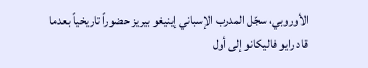الأوروبي، سجّل المدرب الإسباني إينيغو بيريز حضوراً تاريخياً بعدما قاد رايو فاليكانو إلى أول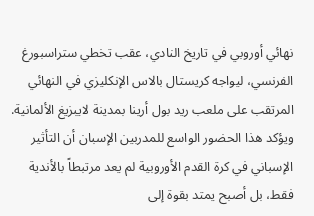نهائي أوروبي في تاريخ النادي، عقب تخطي ستراسبورغ الفرنسي، ليواجه كريستال بالاس الإنكليزي في النهائي المرتقب على ملعب ريد بول أرينا بمدينة لايبزيغ الألمانية.
ويؤكد هذا الحضور الواسع للمدربين الإسبان أن التأثير الإسباني في كرة القدم الأوروبية لم يعد مرتبطاً بالأندية فقط، بل أصبح يمتد بقوة إلى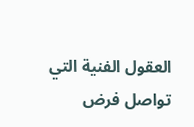العقول الفنية التي تواصل فرض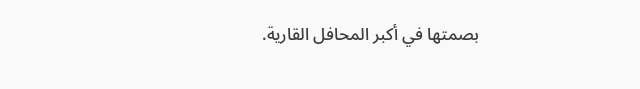بصمتها في أكبر المحافل القارية.